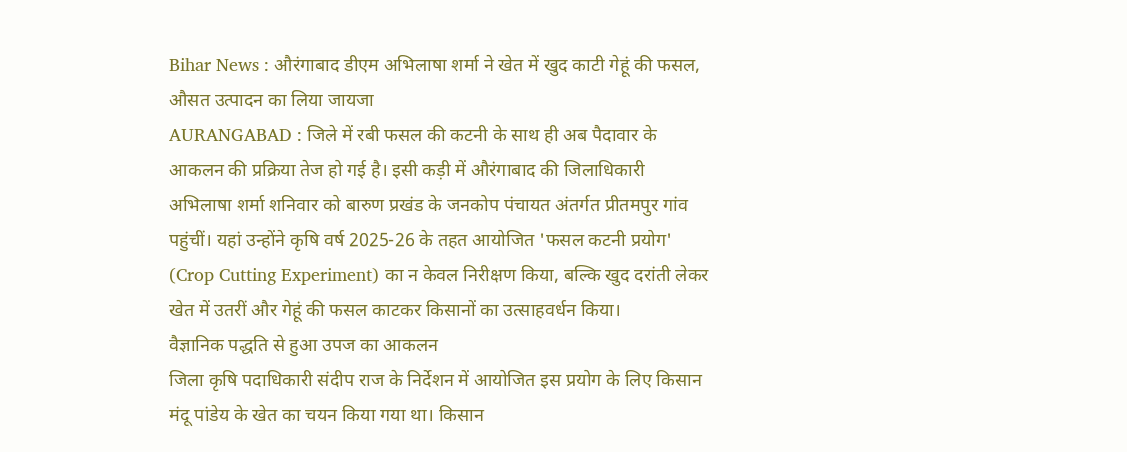Bihar News : औरंगाबाद डीएम अभिलाषा शर्मा ने खेत में खुद काटी गेहूं की फसल, औसत उत्पादन का लिया जायजा
AURANGABAD : जिले में रबी फसल की कटनी के साथ ही अब पैदावार के आकलन की प्रक्रिया तेज हो गई है। इसी कड़ी में औरंगाबाद की जिलाधिकारी अभिलाषा शर्मा शनिवार को बारुण प्रखंड के जनकोप पंचायत अंतर्गत प्रीतमपुर गांव पहुंचीं। यहां उन्होंने कृषि वर्ष 2025-26 के तहत आयोजित 'फसल कटनी प्रयोग' (Crop Cutting Experiment) का न केवल निरीक्षण किया, बल्कि खुद दरांती लेकर खेत में उतरीं और गेहूं की फसल काटकर किसानों का उत्साहवर्धन किया।
वैज्ञानिक पद्धति से हुआ उपज का आकलन
जिला कृषि पदाधिकारी संदीप राज के निर्देशन में आयोजित इस प्रयोग के लिए किसान मंदू पांडेय के खेत का चयन किया गया था। किसान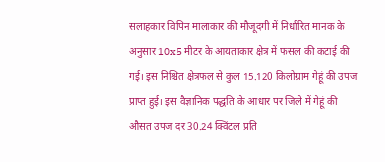सलाहकार विपिन मालाकार की मौजूदगी में निर्धारित मानक के अनुसार 10x5 मीटर के आयताकार क्षेत्र में फसल की कटाई की गई। इस निश्चित क्षेत्रफल से कुल 15.120 किलोग्राम गेहूं की उपज प्राप्त हुई। इस वैज्ञानिक पद्धति के आधार पर जिले में गेहूं की औसत उपज दर 30.24 क्विंटल प्रति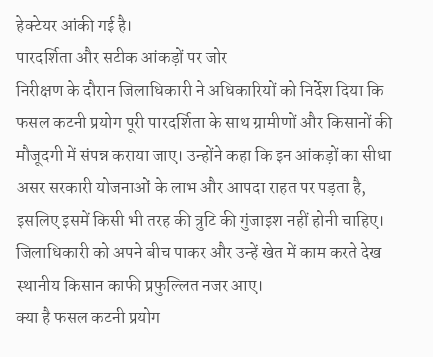हेक्टेयर आंकी गई है।
पारदर्शिता और सटीक आंकड़ों पर जोर
निरीक्षण के दौरान जिलाधिकारी ने अधिकारियों को निर्देश दिया कि फसल कटनी प्रयोग पूरी पारदर्शिता के साथ ग्रामीणों और किसानों की मौजूदगी में संपन्न कराया जाए। उन्होंने कहा कि इन आंकड़ों का सीधा असर सरकारी योजनाओं के लाभ और आपदा राहत पर पड़ता है, इसलिए इसमें किसी भी तरह की त्रुटि की गुंजाइश नहीं होनी चाहिए। जिलाधिकारी को अपने बीच पाकर और उन्हें खेत में काम करते देख स्थानीय किसान काफी प्रफुल्लित नजर आए।
क्या है फसल कटनी प्रयोग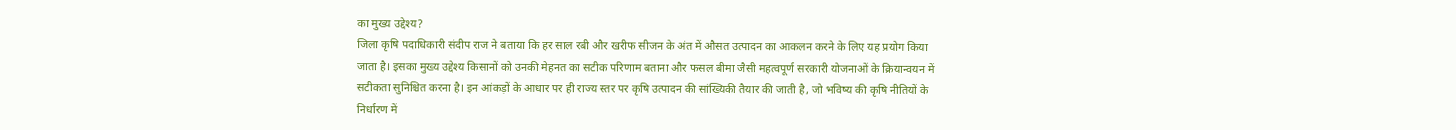का मुख्य उद्देश्य?
जिला कृषि पदाधिकारी संदीप राज ने बताया कि हर साल रबी और खरीफ सीजन के अंत में औसत उत्पादन का आकलन करने के लिए यह प्रयोग किया जाता है। इसका मुख्य उद्देश्य किसानों को उनकी मेहनत का सटीक परिणाम बताना और फसल बीमा जैसी महत्वपूर्ण सरकारी योजनाओं के क्रियान्वयन में सटीकता सुनिश्चित करना है। इन आंकड़ों के आधार पर ही राज्य स्तर पर कृषि उत्पादन की सांख्यिकी तैयार की जाती है, जो भविष्य की कृषि नीतियों के निर्धारण में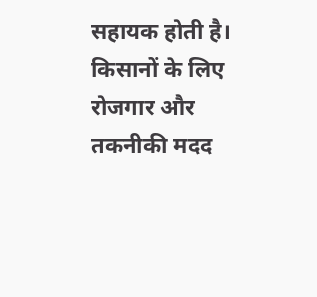सहायक होती है।
किसानों के लिए रोजगार और तकनीकी मदद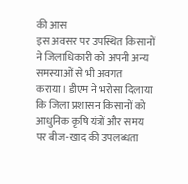की आस
इस अवसर पर उपस्थित किसानों ने जिलाधिकारी को अपनी अन्य समस्याओं से भी अवगत कराया। डीएम ने भरोसा दिलाया कि जिला प्रशासन किसानों को आधुनिक कृषि यंत्रों और समय पर बीज-खाद की उपलब्धता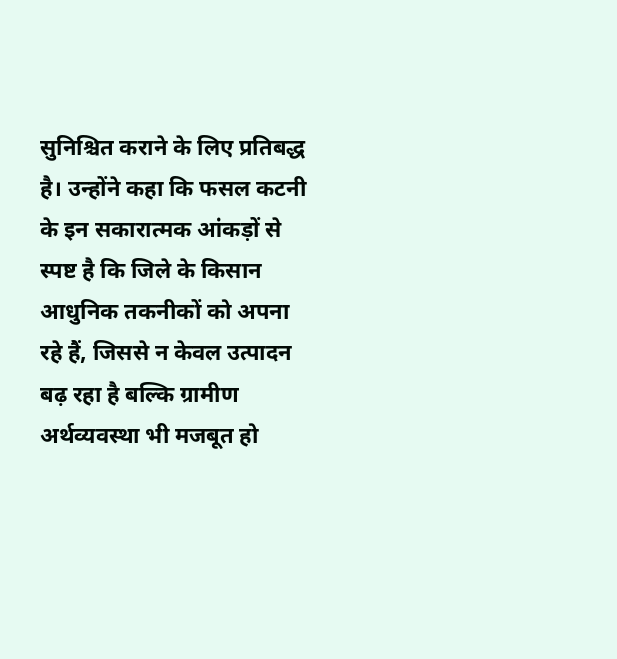सुनिश्चित कराने के लिए प्रतिबद्ध है। उन्होंने कहा कि फसल कटनी के इन सकारात्मक आंकड़ों से स्पष्ट है कि जिले के किसान आधुनिक तकनीकों को अपना रहे हैं, जिससे न केवल उत्पादन बढ़ रहा है बल्कि ग्रामीण अर्थव्यवस्था भी मजबूत हो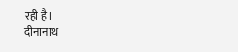रही है।
दीनानाथ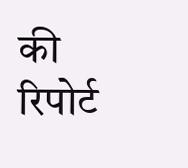की रिपोर्ट